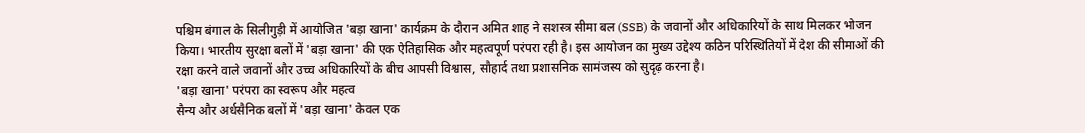पश्चिम बंगाल के सिलीगुड़ी में आयोजित 'बड़ा खाना' कार्यक्रम के दौरान अमित शाह ने सशस्त्र सीमा बल (SSB) के जवानों और अधिकारियों के साथ मिलकर भोजन किया। भारतीय सुरक्षा बलों में 'बड़ा खाना' की एक ऐतिहासिक और महत्वपूर्ण परंपरा रही है। इस आयोजन का मुख्य उद्देश्य कठिन परिस्थितियों में देश की सीमाओं की रक्षा करने वाले जवानों और उच्च अधिकारियों के बीच आपसी विश्वास, सौहार्द तथा प्रशासनिक सामंजस्य को सुदृढ़ करना है।
'बड़ा खाना' परंपरा का स्वरूप और महत्व
सैन्य और अर्धसैनिक बलों में 'बड़ा खाना' केवल एक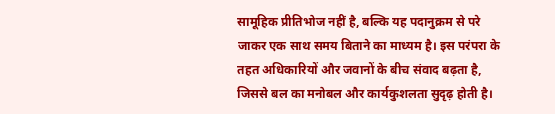सामूहिक प्रीतिभोज नहीं है, बल्कि यह पदानुक्रम से परे जाकर एक साथ समय बिताने का माध्यम है। इस परंपरा के तहत अधिकारियों और जवानों के बीच संवाद बढ़ता है, जिससे बल का मनोबल और कार्यकुशलता सुदृढ़ होती है।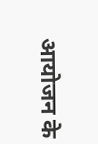आयोजन के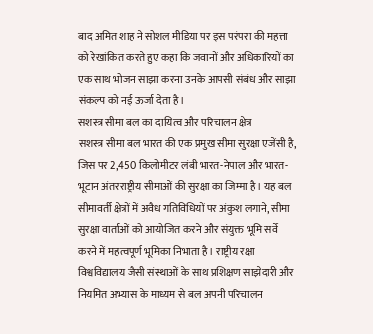बाद अमित शाह ने सोशल मीडिया पर इस परंपरा की महत्ता को रेखांकित करते हुए कहा कि जवानों और अधिकारियों का एक साथ भोजन साझा करना उनके आपसी संबंध और साझा संकल्प को नई ऊर्जा देता है।
सशस्त्र सीमा बल का दायित्व और परिचालन क्षेत्र
सशस्त्र सीमा बल भारत की एक प्रमुख सीमा सुरक्षा एजेंसी है, जिस पर 2,450 किलोमीटर लंबी भारत-नेपाल और भारत-भूटान अंतरराष्ट्रीय सीमाओं की सुरक्षा का जिम्मा है। यह बल सीमावर्ती क्षेत्रों में अवैध गतिविधियों पर अंकुश लगाने, सीमा सुरक्षा वार्ताओं को आयोजित करने और संयुक्त भूमि सर्वे करने में महत्वपूर्ण भूमिका निभाता है। राष्ट्रीय रक्षा विश्वविद्यालय जैसी संस्थाओं के साथ प्रशिक्षण साझेदारी और नियमित अभ्यास के माध्यम से बल अपनी परिचालन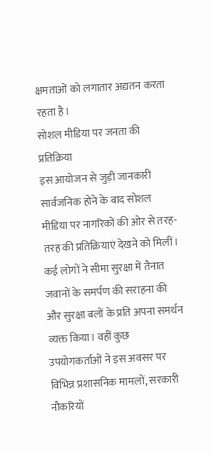क्षमताओं को लगातार अद्यतन करता रहता है।
सोशल मीडिया पर जनता की प्रतिक्रिया
इस आयोजन से जुड़ी जानकारी सार्वजनिक होने के बाद सोशल मीडिया पर नागरिकों की ओर से तरह-तरह की प्रतिक्रियाएं देखने को मिलीं। कई लोगों ने सीमा सुरक्षा में तैनात जवानों के समर्पण की सराहना की और सुरक्षा बलों के प्रति अपना समर्थन व्यक्त किया। वहीं कुछ उपयोगकर्ताओं ने इस अवसर पर विभिन्न प्रशासनिक मामलों, सरकारी नौकरियों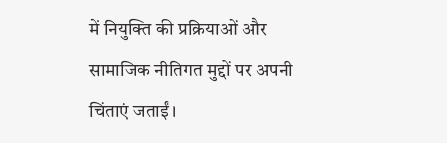में नियुक्ति की प्रक्रियाओं और सामाजिक नीतिगत मुद्दों पर अपनी चिंताएं जताईं।